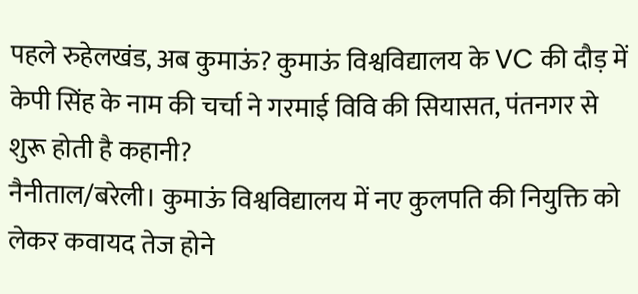पहले रुहेलखंड, अब कुमाऊं? कुमाऊं विश्वविद्यालय के VC की दौड़ में केपी सिंह के नाम की चर्चा ने गरमाई विवि की सियासत, पंतनगर से शुरू होती है कहानी?
नैनीताल/बरेली। कुमाऊं विश्वविद्यालय में नए कुलपति की नियुक्ति को लेकर कवायद तेज होने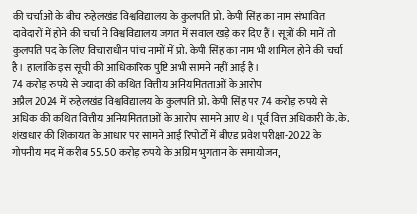की चर्चाओं के बीच रुहेलखंड विश्वविद्यालय के कुलपति प्रो. केपी सिंह का नाम संभावित दावेदारों में होने की चर्चा ने विश्वविद्यालय जगत में सवाल खड़े कर दिए हैं। सूत्रों की मानें तो कुलपति पद के लिए विचाराधीन पांच नामों में प्रो. केपी सिंह का नाम भी शामिल होने की चर्चा है। हालांकि इस सूची की आधिकारिक पुष्टि अभी सामने नहीं आई है।
74 करोड़ रुपये से ज्यादा की कथित वित्तीय अनियमितताओं के आरोप
अप्रैल 2024 में रुहेलखंड विश्वविद्यालय के कुलपति प्रो. केपी सिंह पर 74 करोड़ रुपये से अधिक की कथित वित्तीय अनियमितताओं के आरोप सामने आए थे। पूर्व वित्त अधिकारी के.के. शंखधार की शिकायत के आधार पर सामने आई रिपोर्टों में बीएड प्रवेश परीक्षा-2022 के गोपनीय मद में करीब 55.50 करोड़ रुपये के अग्रिम भुगतान के समायोजन,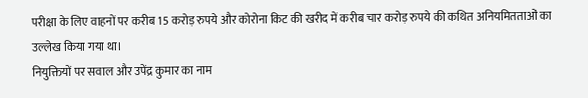परीक्षा के लिए वाहनों पर करीब 15 करोड़ रुपये और कोरोना किट की खरीद में करीब चार करोड़ रुपये की कथित अनियमितताओं का उल्लेख किया गया था।
नियुक्तियों पर सवाल और उपेंद्र कुमार का नाम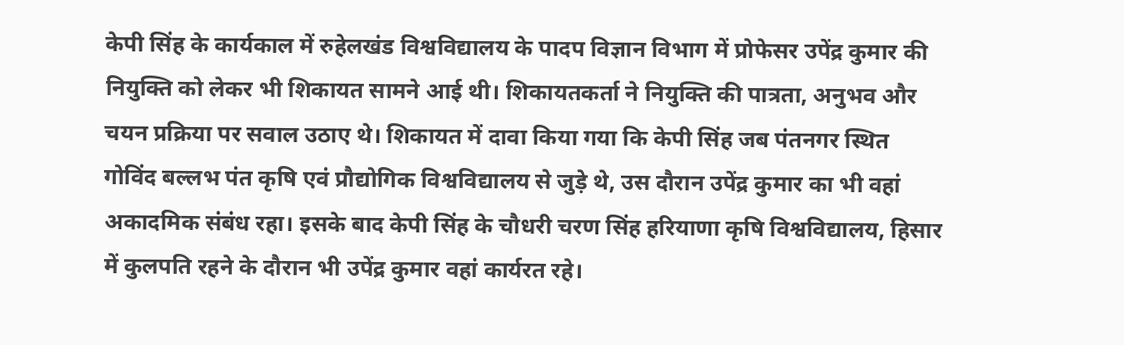केपी सिंह के कार्यकाल में रुहेलखंड विश्वविद्यालय के पादप विज्ञान विभाग में प्रोफेसर उपेंद्र कुमार की नियुक्ति को लेकर भी शिकायत सामने आई थी। शिकायतकर्ता ने नियुक्ति की पात्रता, अनुभव और चयन प्रक्रिया पर सवाल उठाए थे। शिकायत में दावा किया गया कि केपी सिंह जब पंतनगर स्थित गोविंद बल्लभ पंत कृषि एवं प्रौद्योगिक विश्वविद्यालय से जुड़े थे, उस दौरान उपेंद्र कुमार का भी वहां अकादमिक संबंध रहा। इसके बाद केपी सिंह के चौधरी चरण सिंह हरियाणा कृषि विश्वविद्यालय, हिसार में कुलपति रहने के दौरान भी उपेंद्र कुमार वहां कार्यरत रहे।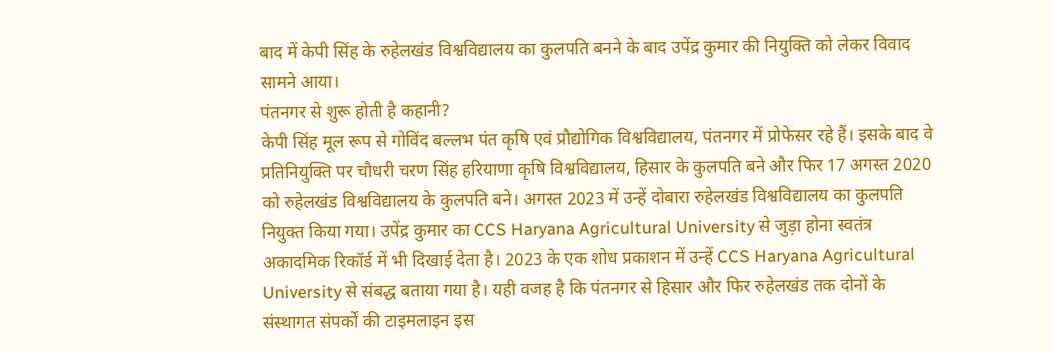बाद में केपी सिंह के रुहेलखंड विश्वविद्यालय का कुलपति बनने के बाद उपेंद्र कुमार की नियुक्ति को लेकर विवाद सामने आया।
पंतनगर से शुरू होती है कहानी?
केपी सिंह मूल रूप से गोविंद बल्लभ पंत कृषि एवं प्रौद्योगिक विश्वविद्यालय, पंतनगर में प्रोफेसर रहे हैं। इसके बाद वे प्रतिनियुक्ति पर चौधरी चरण सिंह हरियाणा कृषि विश्वविद्यालय, हिसार के कुलपति बने और फिर 17 अगस्त 2020 को रुहेलखंड विश्वविद्यालय के कुलपति बने। अगस्त 2023 में उन्हें दोबारा रुहेलखंड विश्वविद्यालय का कुलपति नियुक्त किया गया। उपेंद्र कुमार का CCS Haryana Agricultural University से जुड़ा होना स्वतंत्र अकादमिक रिकॉर्ड में भी दिखाई देता है। 2023 के एक शोध प्रकाशन में उन्हें CCS Haryana Agricultural University से संबद्ध बताया गया है। यही वजह है कि पंतनगर से हिसार और फिर रुहेलखंड तक दोनों के संस्थागत संपर्कों की टाइमलाइन इस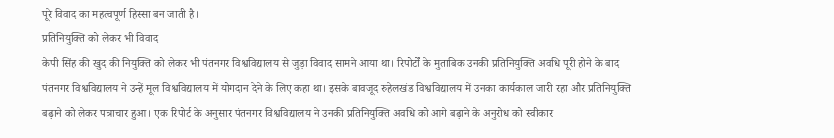पूरे विवाद का महत्वपूर्ण हिस्सा बन जाती है।
प्रतिनियुक्ति को लेकर भी विवाद
केपी सिंह की खुद की नियुक्ति को लेकर भी पंतनगर विश्वविद्यालय से जुड़ा विवाद सामने आया था। रिपोर्टों के मुताबिक उनकी प्रतिनियुक्ति अवधि पूरी होने के बाद पंतनगर विश्वविद्यालय ने उन्हें मूल विश्वविद्यालय में योगदान देने के लिए कहा था। इसके बावजूद रुहेलखंड विश्वविद्यालय में उनका कार्यकाल जारी रहा और प्रतिनियुक्ति बढ़ाने को लेकर पत्राचार हुआ। एक रिपोर्ट के अनुसार पंतनगर विश्वविद्यालय ने उनकी प्रतिनियुक्ति अवधि को आगे बढ़ाने के अनुरोध को स्वीकार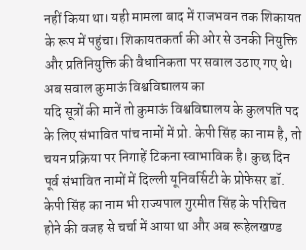नहीं किया था। यही मामला बाद में राजभवन तक शिकायत के रूप में पहुंचा। शिकायतकर्ता की ओर से उनकी नियुक्ति और प्रतिनियुक्ति की वैधानिकता पर सवाल उठाए गए थे।
अब सवाल कुमाऊं विश्वविद्यालय का
यदि सूत्रों की मानें तो कुमाऊं विश्वविद्यालय के कुलपति पद के लिए संभावित पांच नामों में प्रो. केपी सिंह का नाम है, तो चयन प्रक्रिया पर निगाहें टिकना स्वाभाविक है। कुछ दिन पूर्व संभावित नामों में दिल्ली यूनिवर्सिटी के प्रोफेसर डॉ. केपी सिंह का नाम भी राज्यपाल गुरमीत सिंह के परिचित होने की वजह से चर्चा में आया था और अब रूहेलखण्ड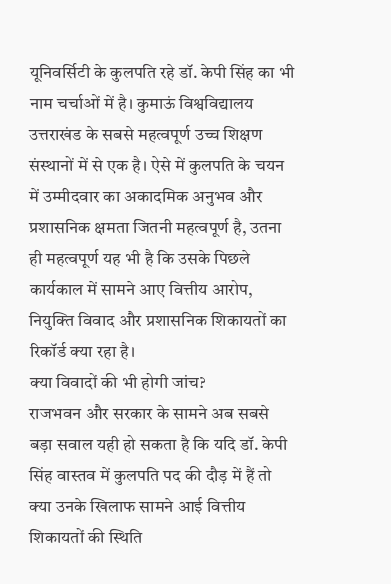यूनिवर्सिटी के कुलपति रहे डॉ. केपी सिंह का भी नाम चर्चाओं में है। कुमाऊं विश्वविद्यालय उत्तराखंड के सबसे महत्वपूर्ण उच्च शिक्षण संस्थानों में से एक है। ऐसे में कुलपति के चयन में उम्मीदवार का अकादमिक अनुभव और प्रशासनिक क्षमता जितनी महत्वपूर्ण है, उतना ही महत्वपूर्ण यह भी है कि उसके पिछले कार्यकाल में सामने आए वित्तीय आरोप, नियुक्ति विवाद और प्रशासनिक शिकायतों का रिकॉर्ड क्या रहा है।
क्या विवादों की भी होगी जांच?
राजभवन और सरकार के सामने अब सबसे बड़ा सवाल यही हो सकता है कि यदि डॉ. केपी सिंह वास्तव में कुलपति पद की दौड़ में हैं तो क्या उनके खिलाफ सामने आई वित्तीय शिकायतों की स्थिति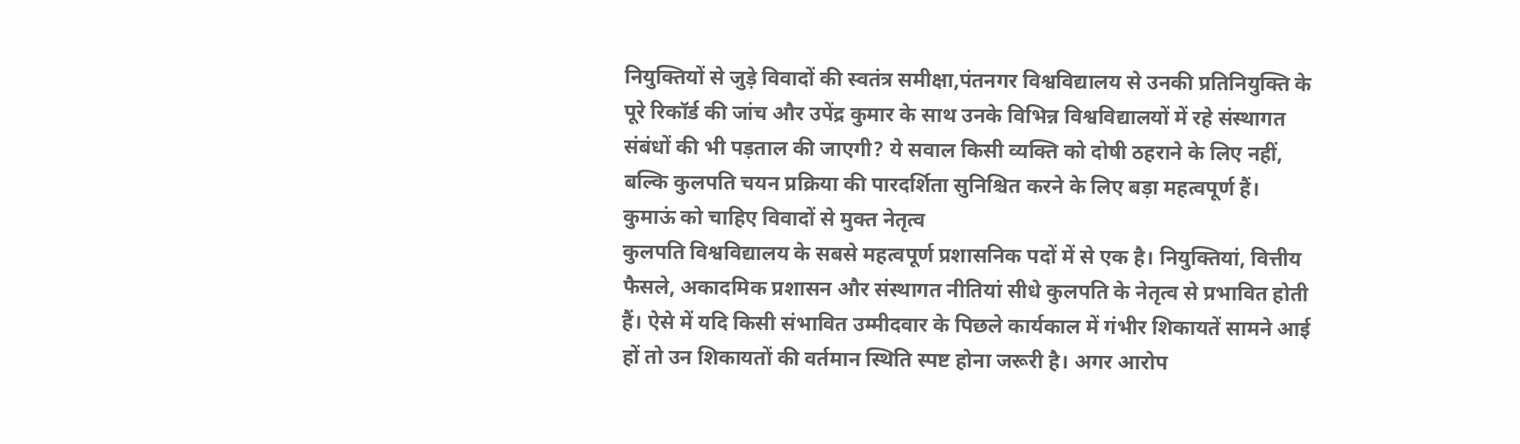नियुक्तियों से जुड़े विवादों की स्वतंत्र समीक्षा,पंतनगर विश्वविद्यालय से उनकी प्रतिनियुक्ति के पूरे रिकॉर्ड की जांच और उपेंद्र कुमार के साथ उनके विभिन्न विश्वविद्यालयों में रहे संस्थागत संबंधों की भी पड़ताल की जाएगी? ये सवाल किसी व्यक्ति को दोषी ठहराने के लिए नहीं, बल्कि कुलपति चयन प्रक्रिया की पारदर्शिता सुनिश्चित करने के लिए बड़ा महत्वपूर्ण हैं।
कुमाऊं को चाहिए विवादों से मुक्त नेतृत्व
कुलपति विश्वविद्यालय के सबसे महत्वपूर्ण प्रशासनिक पदों में से एक है। नियुक्तियां, वित्तीय फैसले, अकादमिक प्रशासन और संस्थागत नीतियां सीधे कुलपति के नेतृत्व से प्रभावित होती हैं। ऐसे में यदि किसी संभावित उम्मीदवार के पिछले कार्यकाल में गंभीर शिकायतें सामने आई हों तो उन शिकायतों की वर्तमान स्थिति स्पष्ट होना जरूरी है। अगर आरोप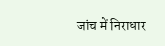जांच में निराधार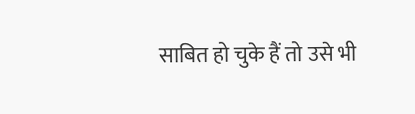साबित हो चुके हैं तो उसे भी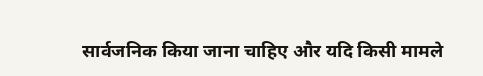सार्वजनिक किया जाना चाहिए और यदि किसी मामले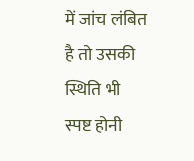में जांच लंबित है तो उसकी स्थिति भी स्पष्ट होनी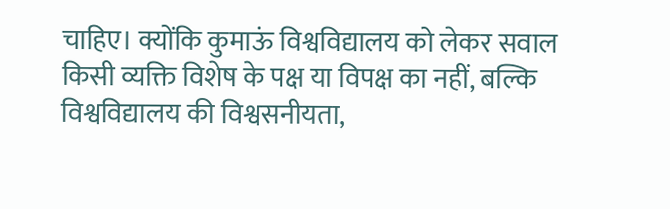चाहिए। क्योंकि कुमाऊं विश्वविद्यालय को लेकर सवाल किसी व्यक्ति विशेष के पक्ष या विपक्ष का नहीं, बल्कि विश्वविद्यालय की विश्वसनीयता,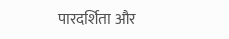पारदर्शिता और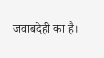जवाबदेही का है।